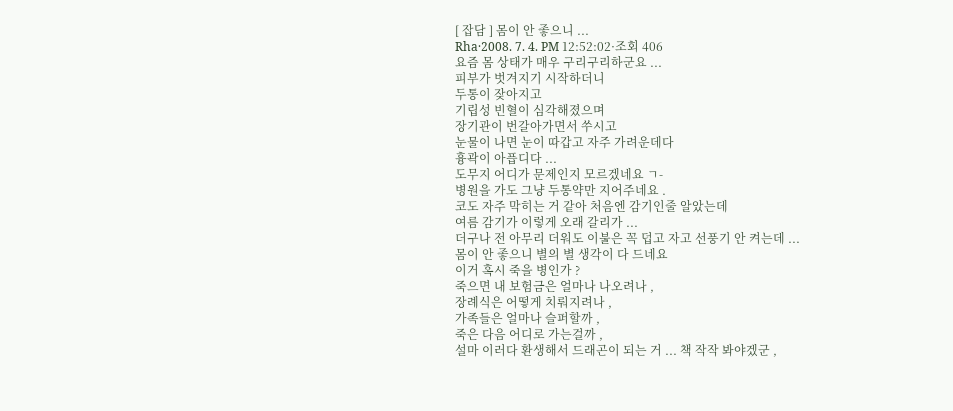[ 잡담 ] 몸이 안 좋으니 ...
Rha·2008. 7. 4. PM 12:52:02·조회 406
요즘 몸 상태가 매우 구리구리하군요 ...
피부가 벗겨지기 시작하더니
두통이 잦아지고
기립성 빈혈이 심각해졌으며
장기관이 번갈아가면서 쑤시고
눈물이 나면 눈이 따갑고 자주 가려운데다
흉곽이 아픕디다 ...
도무지 어디가 문제인지 모르겠네요 ㄱ-
병원을 가도 그냥 두통약만 지어주네요 .
코도 자주 막히는 거 같아 처음엔 감기인줄 알았는데
여름 감기가 이렇게 오래 갈리가 ...
더구나 전 아무리 더워도 이불은 꼭 덥고 자고 선풍기 안 켜는데 ...
몸이 안 좋으니 별의 별 생각이 다 드네요
이거 혹시 죽을 병인가 ?
죽으면 내 보험금은 얼마나 나오려나 ,
장례식은 어떻게 치뤄지려나 ,
가족들은 얼마나 슬퍼할까 ,
죽은 다음 어디로 가는걸까 ,
설마 이러다 환생해서 드래곤이 되는 거 ... 책 작작 봐야겠군 ,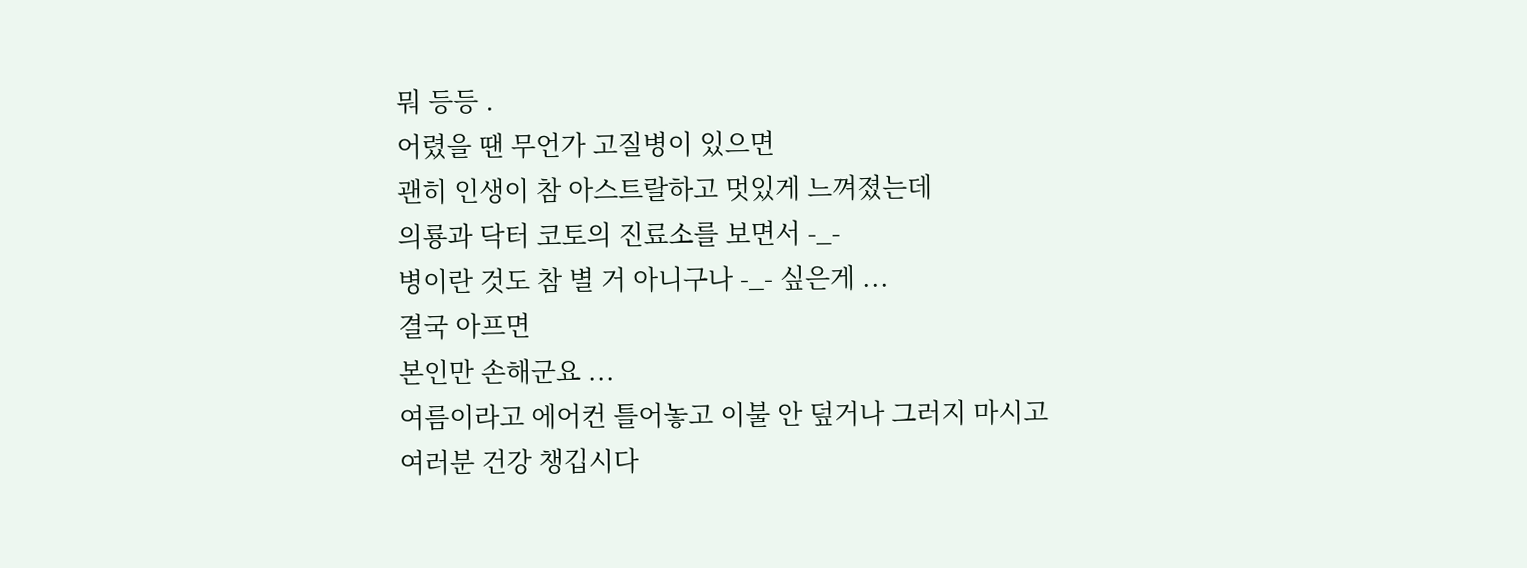뭐 등등 .
어렸을 땐 무언가 고질병이 있으면
괜히 인생이 참 아스트랄하고 멋있게 느껴졌는데
의룡과 닥터 코토의 진료소를 보면서 -_-
병이란 것도 참 별 거 아니구나 -_- 싶은게 ...
결국 아프면
본인만 손해군요 ...
여름이라고 에어컨 틀어놓고 이불 안 덮거나 그러지 마시고
여러분 건강 챙깁시다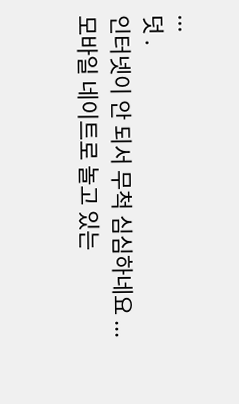...
덧 .
인터넷이 안 되서 무척 심심하네요 ...
모바일 네이트로 놀고 있는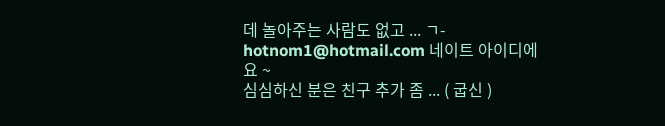데 놀아주는 사람도 없고 ... ㄱ-
hotnom1@hotmail.com 네이트 아이디에요 ~
심심하신 분은 친구 추가 좀 ... ( 굽신 )